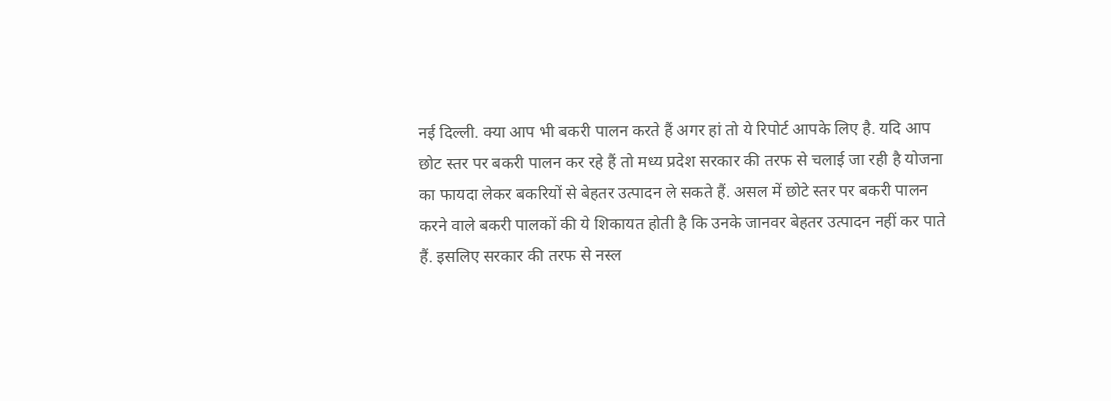नई दिल्ली. क्या आप भी बकरी पालन करते हैं अगर हां तो ये रिपोर्ट आपके लिए है. यदि आप छोट स्तर पर बकरी पालन कर रहे हैं तो मध्य प्रदेश सरकार की तरफ से चलाई जा रही है योजना का फायदा लेकर बकरियों से बेहतर उत्पादन ले सकते हैं. असल में छोटे स्तर पर बकरी पालन करने वाले बकरी पालकों की ये शिकायत होती है कि उनके जानवर बेहतर उत्पादन नहीं कर पाते हैं. इसलिए सरकार की तरफ से नस्ल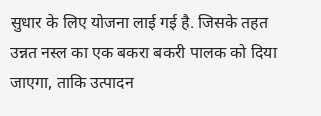सुधार के लिए योजना लाई गई है. जिसके तहत उन्नत नस्ल का एक बकरा बकरी पालक को दिया जाएगा, ताकि उत्पादन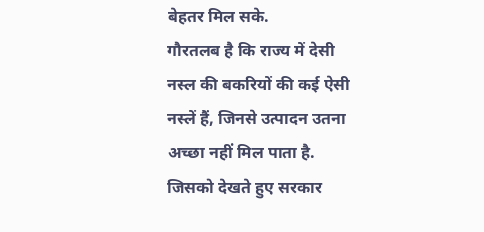बेहतर मिल सके.
गौरतलब है कि राज्य में देसी नस्ल की बकरियों की कई ऐसी नस्लें हैं, जिनसे उत्पादन उतना अच्छा नहीं मिल पाता है. जिसको देखते हुए सरकार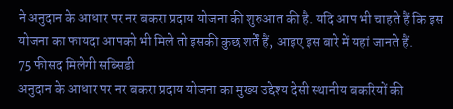ने अनुदान के आधार पर नर बकरा प्रदाय योजना की शुरुआत की है. यदि आप भी चाहते हैं कि इस योजना का फायदा आपको भी मिले तो इसकी कुछ शर्तें हैं, आइए इस बारे में यहां जानते हैं.
75 फीसद मिलेगी सब्सिडी
अनुदान के आधार पर नर बकरा प्रदाय योजना का मुख्य उद्देश्य देसी स्थानीय बकरियों की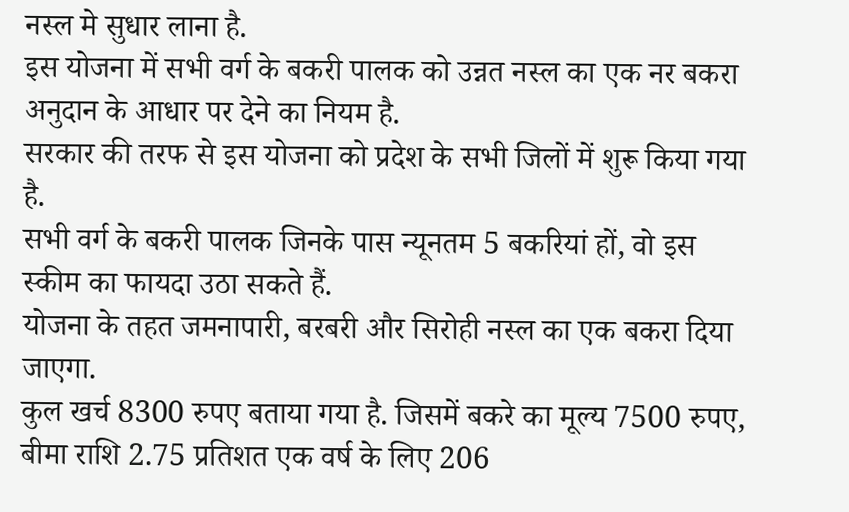नस्ल मे सुधार लाना है.
इस योजना में सभी वर्ग के बकरी पालक को उन्नत नस्ल का एक नर बकरा अनुदान के आधार पर देने का नियम है.
सरकार की तरफ से इस योजना को प्रदेश के सभी जिलों में शुरू किया गया है.
सभी वर्ग के बकरी पालक जिनके पास न्यूनतम 5 बकरियां हों, वो इस स्कीम का फायदा उठा सकते हैं.
योजना के तहत जमनापारी, बरबरी और सिरोही नस्ल का एक बकरा दिया जाएगा.
कुल खर्च 8300 रुपए बताया गया है. जिसमें बकरे का मूल्य 7500 रुपए, बीमा राशि 2.75 प्रतिशत एक वर्ष के लिए 206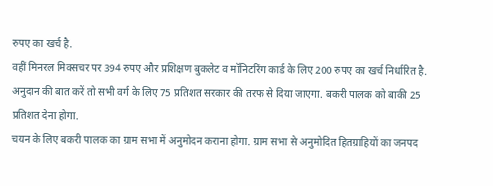रुपए का खर्च है.
वहीं मिनरल मिक्सचर पर 394 रुपए और प्रशिक्षण बुकलेट व मॉनिटरिंग कार्ड के लिए 200 रुपए का खर्च निर्धारित है.
अनुदान की बात करें तो सभी वर्ग के लिए 75 प्रतिशत सरकार की तरफ से दिया जाएगा. बकरी पालक को बाकी 25 प्रतिशत देना होगा.
चयन के लिए बकरी पालक का ग्राम सभा में अनुमोदन कराना होगा. ग्राम सभा से अनुमोदित हितग्राहियों का जनपद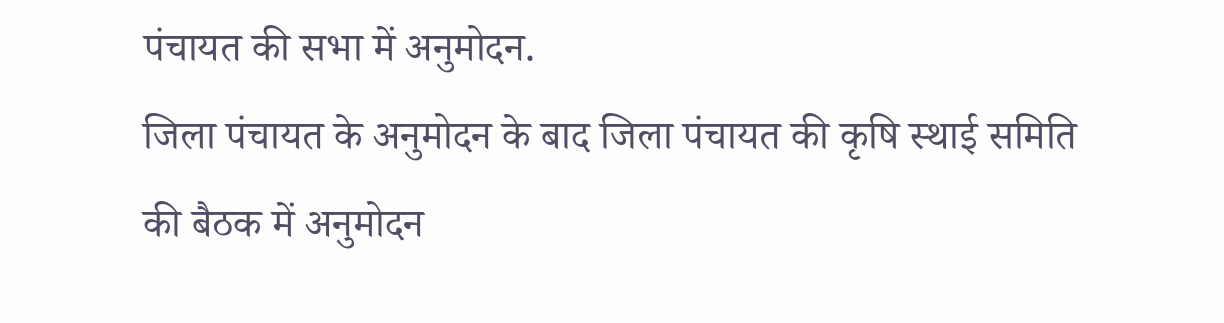पंचायत की सभा में अनुमोदन.
जिला पंचायत के अनुमोदन के बाद जिला पंचायत की कृषि स्थाई समिति की बैठक में अनुमोदन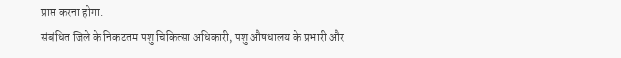प्राप्त करना होगा.
संबंधित जिले के निकटतम पशु चिकित्सा अधिकारी, पशु औषधालय के प्रभारी और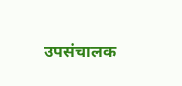उपसंचालक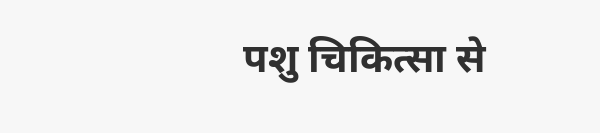पशु चिकित्सा से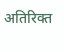अतिरिक्त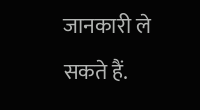जानकारी ले सकते हैं.